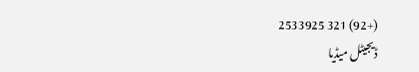(+92) 321 2533925
ڈیجیٹل میڈیا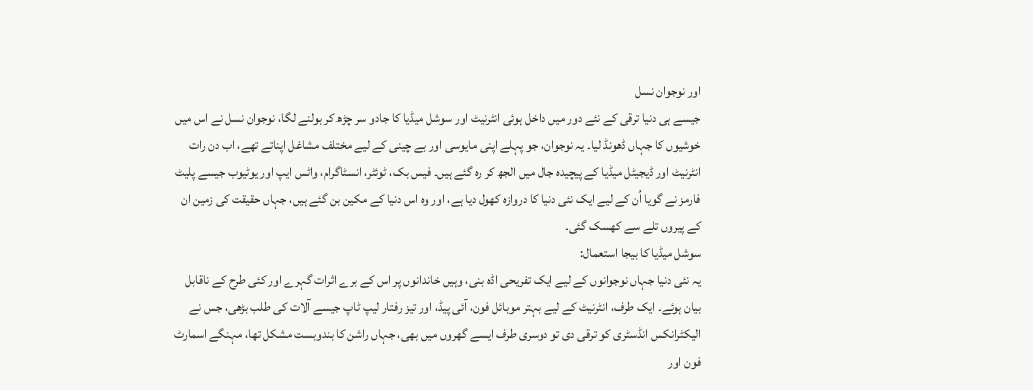اور نوجوان نسل
جیسے ہی دنیا ترقی کے نئے دور میں داخل ہوئی انٹرنیٹ اور سوشل میڈیا کا جادو سر چڑھ کر بولنے لگا، نوجوان نسل نے اس میں خوشیوں کا جہاں ڈھونڈ لیا۔ یہ نوجوان، جو پہلے اپنی مایوسی اور بے چینی کے لیے مختلف مشاغل اپناتے تھے، اب دن رات انٹرنیٹ اور ڈیجیٹل میڈیا کے پیچیدہ جال میں الجھ کر رہ گئے ہیں۔ فیس بک، ٹوئٹر، انسٹاگرام، واٹس ایپ اور یوٹیوب جیسے پلیٹ فارمز نے گویا اُن کے لیے ایک نئی دنیا کا دروازہ کھول دیا ہے، اور وہ اس دنیا کے مکین بن گئے ہیں، جہاں حقیقت کی زمین ان کے پیروں تلے سے کھسک گئی۔
سوشل میڈیا کا بیجا استعمال:
یہ نئی دنیا جہاں نوجوانوں کے لیے ایک تفریحی اڈہ بنی، وہیں خاندانوں پر اس کے برے اثرات گہرے اور کئی طرح کے ناقابل بیان ہوئے۔ ایک طرف، انٹرنیٹ کے لیے بہتر موبائل فون، آئی پیڈ، اور تیز رفتار لیپ ٹاپ جیسے آلات کی طلب بڑھی، جس نے الیکٹرانکس انڈسٹری کو ترقی دی تو دوسری طرف ایسے گھروں میں بھی، جہاں راشن کا بندوبست مشکل تھا، مہنگے اسمارٹ فون اور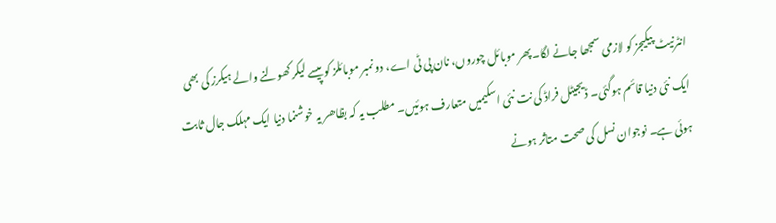انٹرنیٹ پیکیجز کو لازمی سمجھا جانے لگا۔پھر موبائل چوروں، نان پی ٹی اے، دو نمبر موبائلز کو پیسے لیکر کھولنے والے ہیکرز کی بھی ایک نئی دنیا قائم ہوگئی۔ ڈیجیٹل فراڈ کی نت نئی اسکیمیں متعارف ہوئیں۔ مطلب یہ کہ بظاھر یہ خوشنما دنیا ایک مہلک جال ثابت ہوئی ہے۔ نوجوان نسل کی صحت متاثر ہونے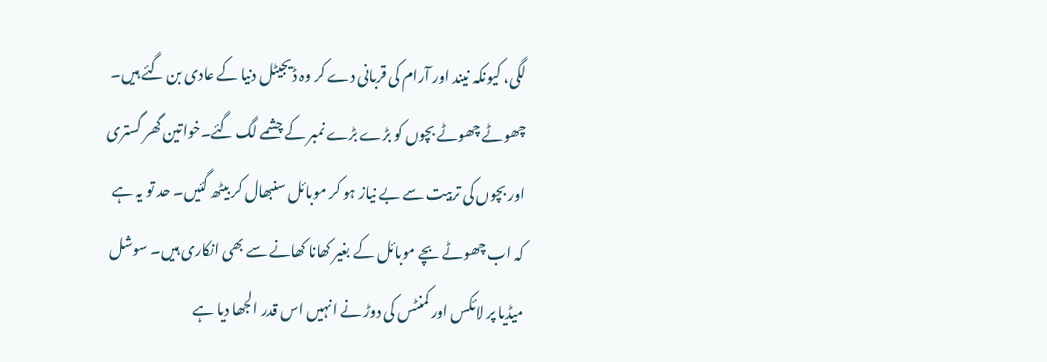لگی، کیونکہ نیند اور آرام کی قربانی دے کر وہ ڈیجیٹل دنیا کے عادی بن گئے ہیں۔ چھوٹے چھوٹے بچوں کو بڑے بڑے نمبر کے چشمے لگ گئے۔خواتین گھر گستری اور بچوں کی تربیت سے بے نیاز ہو کر موبائل سنبھال کر بیٹھ گئیں۔ حد تو یہ ہے کہ اب چھوٹے بچے موبائل کے بغیر کھانا کھانے سے بھی انکاری ہیں۔ سوشل میڈیا پر لائکس اور کمنٹس کی دوڑ نے انہیں اس قدر الجھا دیا ہے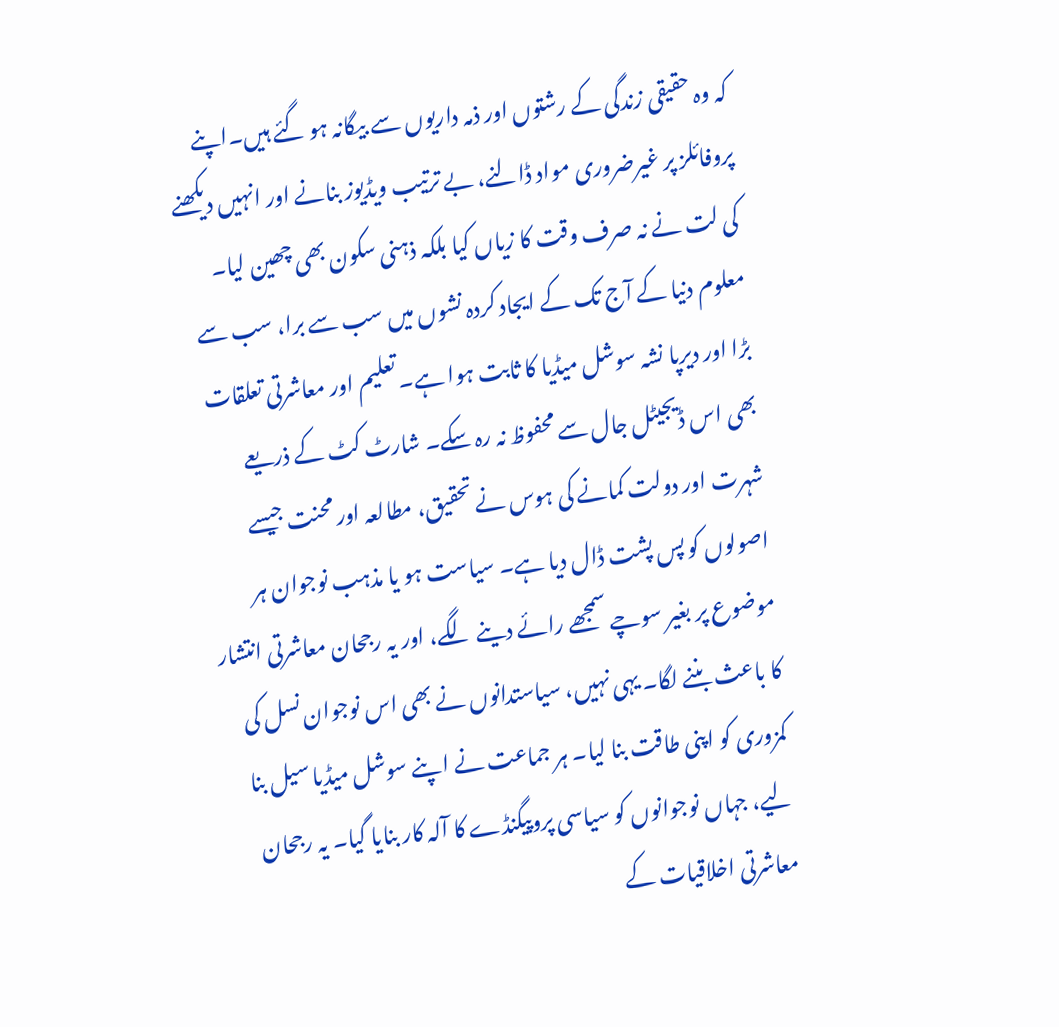کہ وہ حقیقی زندگی کے رشتوں اور ذمہ داریوں سے بیگانہ ہو گئے ہیں۔اپنے پروفائلز پر غیرضروری مواد ڈالنے، بے ترتیب ویڈیوز بنانے اور انہیں دیکھنے کی لت نے نہ صرف وقت کا زیاں کیا بلکہ ذہنی سکون بھی چھین لیا۔ معلوم دنیا کے آج تک کے ایجاد کردہ نشوں میں سب سے برا، سب سے بڑا اور دیرپا نشہ سوشل میڈیا کا ثابت ہوا ہے۔ تعلیم اور معاشرتی تعلقات بھی اس ڈیجیٹل جال سے محفوظ نہ رہ سکے۔ شارٹ کٹ کے ذریعے شہرت اور دولت کمانے کی ہوس نے تحقیق، مطالعہ اور محنت جیسے اصولوں کو پس پشت ڈال دیا ہے۔ سیاست ہو یا مذہب نوجوان ہر موضوع پر بغیر سوچے سمجھے رائے دینے لگے، اور یہ رجحان معاشرتی انتشار کا باعث بننے لگا۔ یہی نہیں، سیاستدانوں نے بھی اس نوجوان نسل کی کمزوری کو اپنی طاقت بنا لیا۔ ہر جماعت نے اپنے سوشل میڈیا سیل بنا لیے، جہاں نوجوانوں کو سیاسی پروپیگنڈے کا آلہ کار بنایا گیا۔ یہ رجحان معاشرتی اخلاقیات کے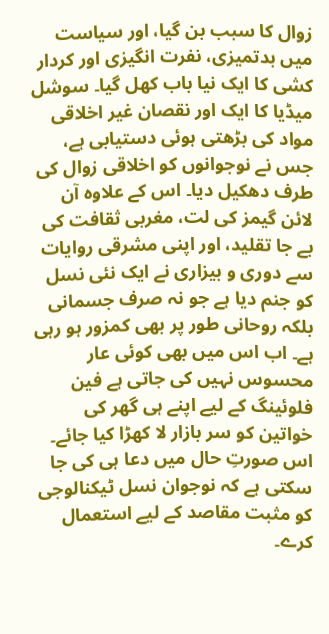زوال کا سبب بن گیا، اور سیاست میں بدتمیزی، نفرت انگیزی اور کردار کشی کا ایک نیا باب کھل گیا۔ سوشل میڈیا کا ایک اور نقصان غیر اخلاقی مواد کی بڑھتی ہوئی دستیابی ہے، جس نے نوجوانوں کو اخلاقی زوال کی طرف دھکیل دیا۔ اس کے علاوہ آن لائن گیمز کی لت، مغربی ثقافت کی بے جا تقلید، اور اپنی مشرقی روایات سے دوری و بیزاری نے ایک نئی نسل کو جنم دیا ہے جو نہ صرف جسمانی بلکہ روحانی طور پر بھی کمزور ہو رہی ہے۔ اب اس میں بھی کوئی عار محسوس نہیں کی جاتی ہے فین فلوئینگ کے لیے اپنے ہی گھر کی خواتین کو سر بازار لا کھڑا کیا جائے۔ اس صورتِ حال میں دعا ہی کی جا سکتی ہے کہ نوجوان نسل ٹیکنالوجی کو مثبت مقاصد کے لیے استعمال کرے۔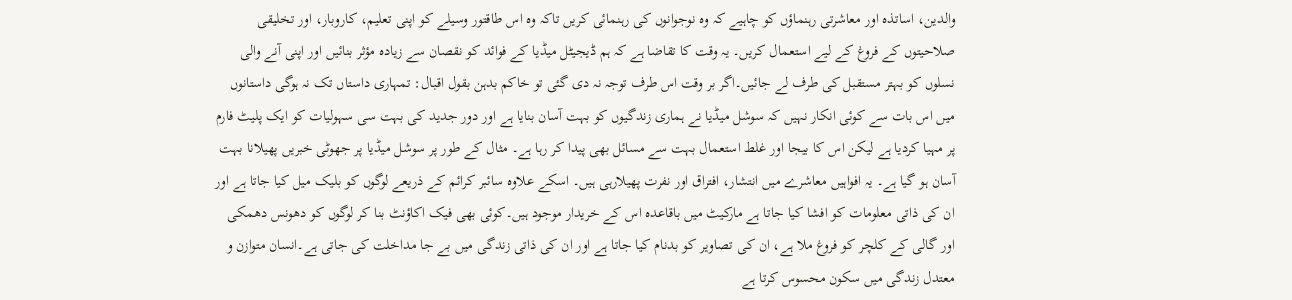والدین، اساتذہ اور معاشرتی رہنماؤں کو چاہیے کہ وہ نوجوانوں کی رہنمائی کریں تاکہ وہ اس طاقتور وسیلے کو اپنی تعلیم، کاروبار، اور تخلیقی صلاحیتوں کے فروغ کے لیے استعمال کریں۔ یہ وقت کا تقاضا ہے کہ ہم ڈیجیٹل میڈیا کے فوائد کو نقصان سے زیادہ مؤثر بنائیں اور اپنی آنے والی نسلوں کو بہتر مستقبل کی طرف لے جائیں۔اگر بر وقت اس طرف توجہ نہ دی گئی تو خاکم بدہن بقول اقبال: تمہاری داستاں تک نہ ہوگی داستانوں میں اس بات سے کوئی انکار نہیں کہ سوشل میڈیا نے ہماری زندگیوں کو بہت آسان بنایا ہے اور دور جدید کی بہت سی سہولیات کو ایک پلیٹ فارم پر مہیا کردیا ہے لیکن اس کا بیجا اور غلط استعمال بہت سے مسائل بھی پیدا کر رہا ہے۔ مثال کے طور پر سوشل میڈیا پر جھوٹی خبریں پھیلانا بہت آسان ہو گیا ہے۔ یہ افواہیں معاشرے میں انتشار، افتراق اور نفرت پھیلارہی ہیں۔ اسکے علاوہ سائبر کرائم کے ذریعے لوگوں کو بلیک میل کیا جاتا ہے اور ان کی ذاتی معلومات کو افشا کیا جاتا ہے مارکیٹ میں باقاعدہ اس کے خریدار موجود ہیں۔کوئی بھی فیک اکاؤنٹ بنا کر لوگوں کو دھونس دھمکی اور گالی کے کلچر کو فروغ ملا ہے، ان کی تصاویر کو بدنام کیا جاتا ہے اور ان کی ذاتی زندگی میں بے جا مداخلت کی جاتی ہے۔انسان متوازن و معتدل زندگی میں سکون محسوس کرتا ہے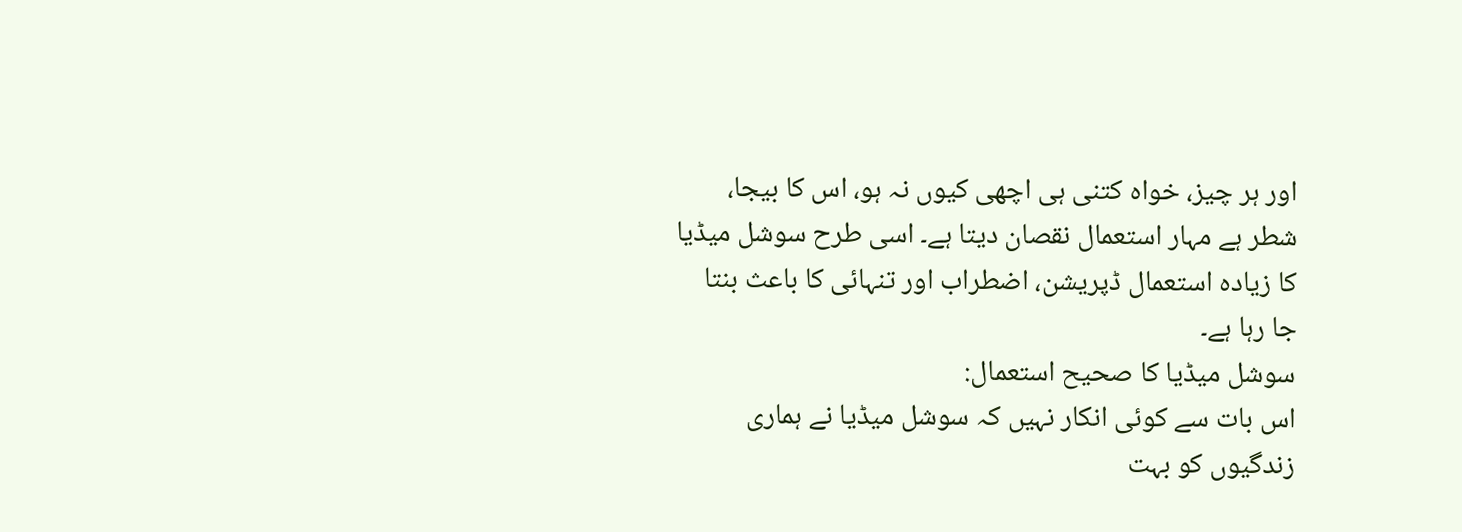اور ہر چیز، خواہ کتنی ہی اچھی کیوں نہ ہو، اس کا بیجا، شطر ہے مہار استعمال نقصان دیتا ہے۔ اسی طرح سوشل میڈیا کا زیادہ استعمال ڈپریشن، اضطراب اور تنہائی کا باعث بنتا جا رہا ہے۔
سوشل میڈیا کا صحیح استعمال:
اس بات سے کوئی انکار نہیں کہ سوشل میڈیا نے ہماری زندگیوں کو بہت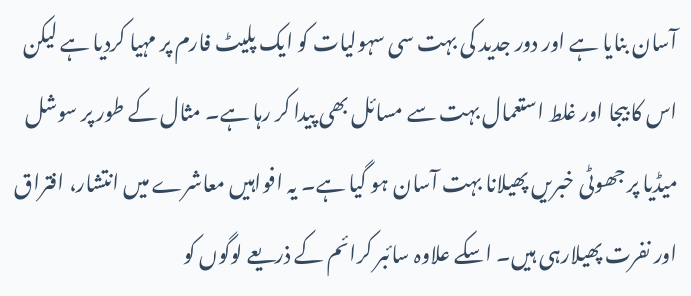آسان بنایا ہے اور دور جدید کی بہت سی سہولیات کو ایک پلیٹ فارم پر مہیا کردیا ہے لیکن اس کا بیجا اور غلط استعمال بہت سے مسائل بھی پیدا کر رہا ہے۔ مثال کے طور پر سوشل میڈیا پر جھوٹی خبریں پھیلانا بہت آسان ہو گیا ہے۔ یہ افواہیں معاشرے میں انتشار، افتراق اور نفرت پھیلارہی ہیں۔ اسکے علاوہ سائبر کرائم کے ذریعے لوگوں کو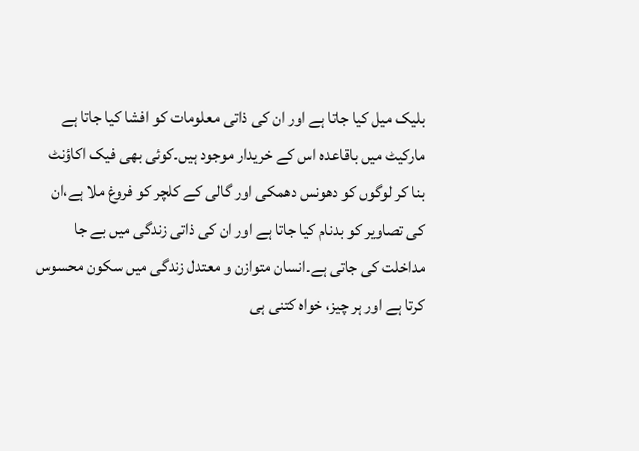بلیک میل کیا جاتا ہے اور ان کی ذاتی معلومات کو افشا کیا جاتا ہے مارکیٹ میں باقاعدہ اس کے خریدار موجود ہیں۔کوئی بھی فیک اکاؤنٹ بنا کر لوگوں کو دھونس دھمکی اور گالی کے کلچر کو فروغ ملا ہے،ان کی تصاویر کو بدنام کیا جاتا ہے اور ان کی ذاتی زندگی میں بے جا مداخلت کی جاتی ہے۔انسان متوازن و معتدل زندگی میں سکون محسوس کرتا ہے اور ہر چیز، خواہ کتنی ہی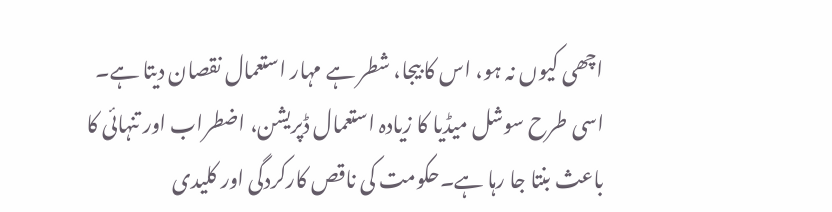اچھی کیوں نہ ہو، اس کا بیجا، شطر ہے مہار استعمال نقصان دیتا ہے۔ اسی طرح سوشل میڈیا کا زیادہ استعمال ڈپریشن، اضطراب اور تنہائی کا باعث بنتا جا رہا ہے۔حکومت کی ناقص کارکردگی اور کلیدی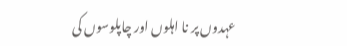عہدوں پر نا اہلوں اور چاپلوسوں کی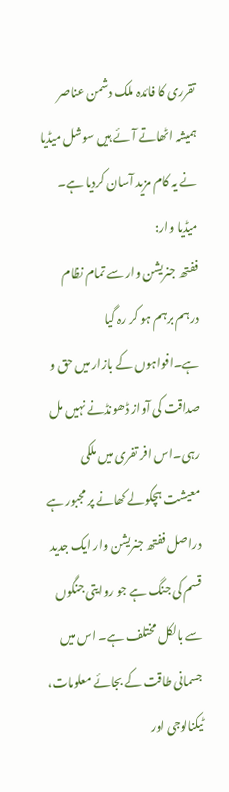تقرری کا فائدہ ملک دشمن عناصر ہمیشہ اٹھاتے آئے ہیں سوشل میڈیا نے یہ کام مزید آسان کردیا ہے۔
میڈیا وار:
ففتھ جنریشن وار سے تمام نظام درہم برہم ہو کر رہ گیا ہے۔افواہوں کے بازار میں حق و صداقت کی آواز ڈھونڈنے نہیں مل رہی۔اس افر تفری میں ملکی معیشت ہچکولے کھانے پر مجبور ہے دراصل ففتھ جنریشن وار ایک جدید قسم کی جنگ ہے جو روایتی جنگوں سے بالکل مختلف ہے۔ اس میں جسمانی طاقت کے بجائے معلومات، ٹیکنالوجی اور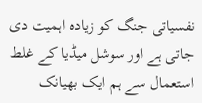نفسیاتی جنگ کو زیادہ اہمیت دی جاتی ہے اور سوشل میڈیا کے غلط استعمال سے ہم ایک بھیانک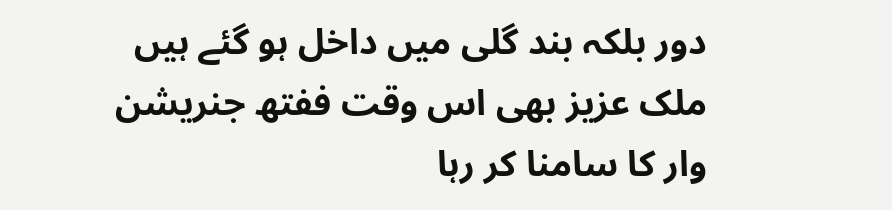دور بلکہ بند گلی میں داخل ہو گئے ہیں ملک عزیز بھی اس وقت ففتھ جنریشن وار کا سامنا کر رہا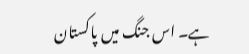ہے۔ اس جنگ میں پاکستان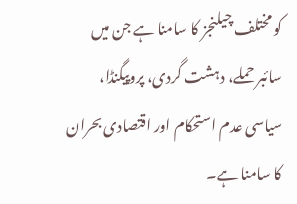کو مختلف چیلنجز کا سامنا ہے جن میں سائبر حملے، دہشت گردی، پروپیگنڈا، سیاسی عدم استحکام اور اقتصادی بحران کا سامنا ہے۔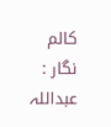کالم نگار : عبداللہ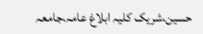حسین،شریک کلیہ ابلاغ عامہ،جامعہ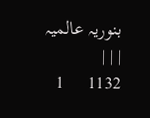بنوریہ عالمیہ
| | |
1132     1